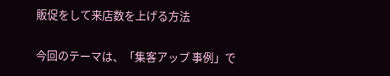販促をして来店数を上げる方法

今回のテーマは、「集客アップ 事例」で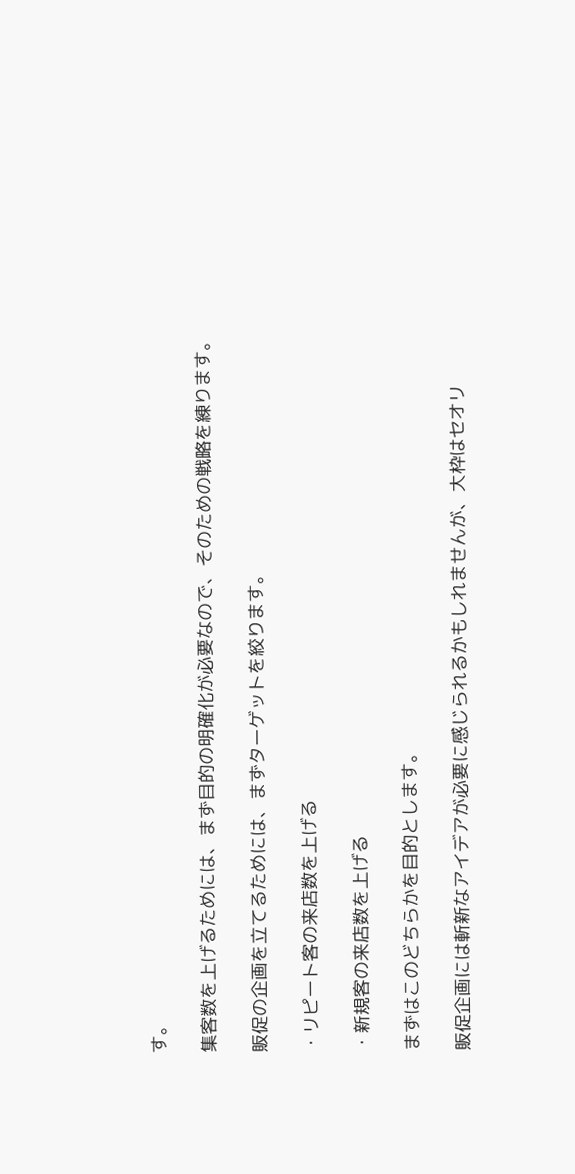す。

集客数を上げるためには、まず目的の明確化が必要なので、そのための戦略を練ります。

販促の企画を立てるためには、まずターゲットを絞ります。

・リピート客の来店数を上げる

・新規客の来店数を上げる

まずはこのどちらかを目的とします。

販促企画には斬新なアイデアが必要に感じられるかもしれませんが、大枠はセオリ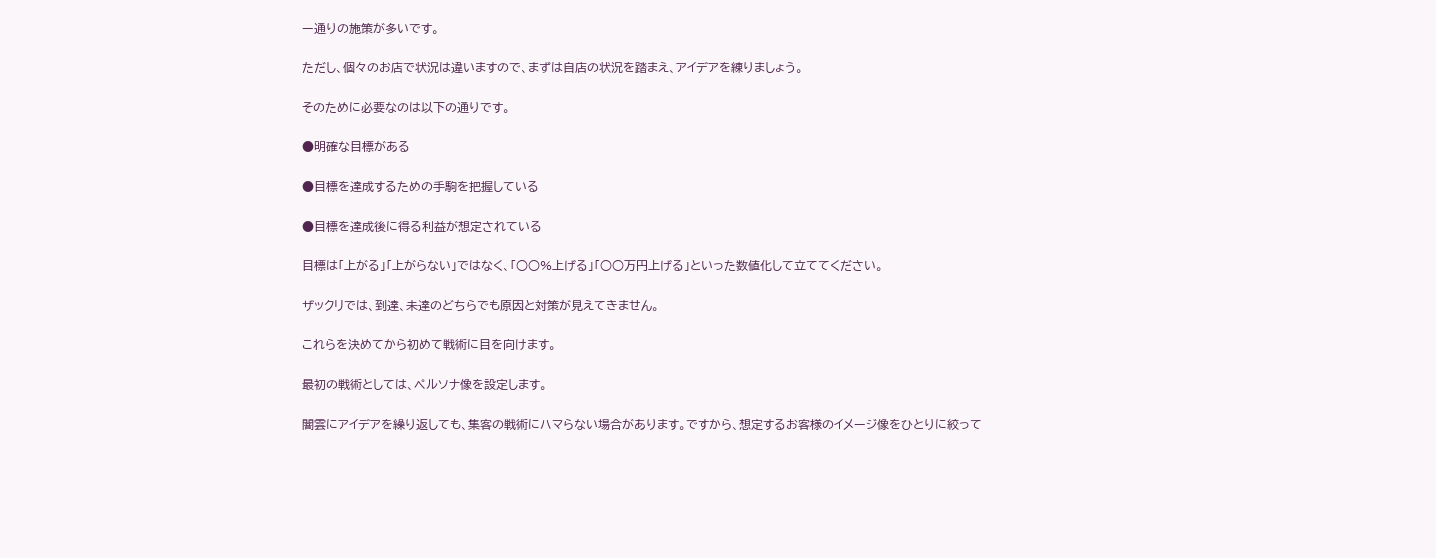ー通りの施策が多いです。

ただし、個々のお店で状況は違いますので、まずは自店の状況を踏まえ、アイデアを練りましょう。

そのために必要なのは以下の通りです。

●明確な目標がある

●目標を達成するための手駒を把握している

●目標を達成後に得る利益が想定されている

目標は「上がる」「上がらない」ではなく、「○○%上げる」「○○万円上げる」といった数値化して立ててください。

ザックリでは、到達、未達のどちらでも原因と対策が見えてきません。

これらを決めてから初めて戦術に目を向けます。

最初の戦術としては、ペルソナ像を設定します。

闇雲にアイデアを繰り返しても、集客の戦術にハマらない場合があります。ですから、想定するお客様のイメージ像をひとりに絞って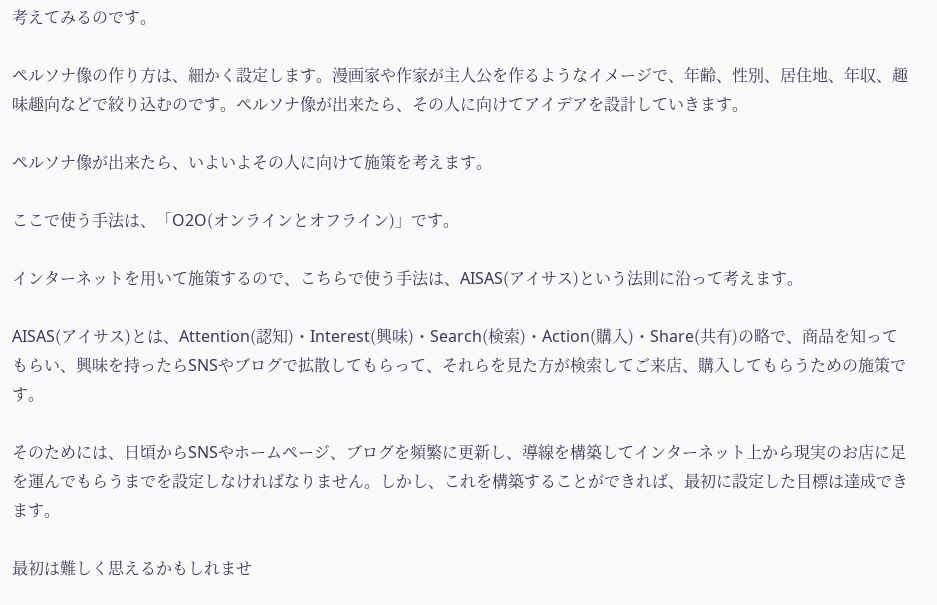考えてみるのです。

ペルソナ像の作り方は、細かく設定します。漫画家や作家が主人公を作るようなイメージで、年齢、性別、居住地、年収、趣味趣向などで絞り込むのです。ペルソナ像が出来たら、その人に向けてアイデアを設計していきます。

ペルソナ像が出来たら、いよいよその人に向けて施策を考えます。

ここで使う手法は、「O2O(オンラインとオフライン)」です。

インターネットを用いて施策するので、こちらで使う手法は、AISAS(アイサス)という法則に沿って考えます。

AISAS(アイサス)とは、Attention(認知)・Interest(興味)・Search(検索)・Action(購入)・Share(共有)の略で、商品を知ってもらい、興味を持ったらSNSやブログで拡散してもらって、それらを見た方が検索してご来店、購入してもらうための施策です。

そのためには、日頃からSNSやホームページ、ブログを頻繁に更新し、導線を構築してインターネット上から現実のお店に足を運んでもらうまでを設定しなければなりません。しかし、これを構築することができれば、最初に設定した目標は達成できます。

最初は難しく思えるかもしれませ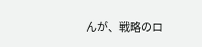んが、戦略のロ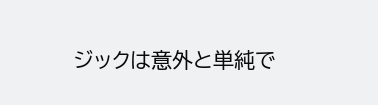ジックは意外と単純で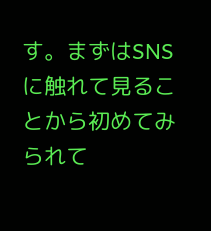す。まずはSNSに触れて見ることから初めてみられて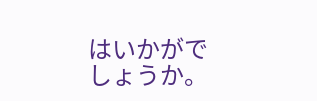はいかがでしょうか。